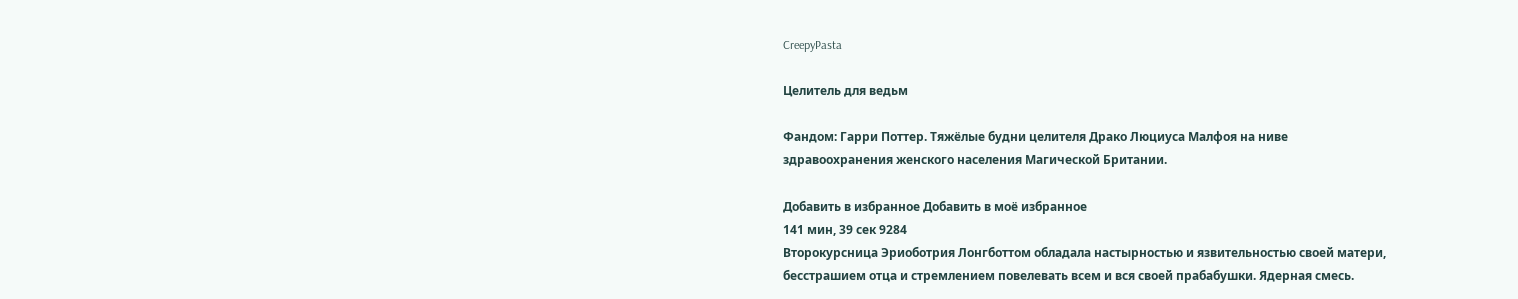CreepyPasta

Целитель для ведьм

Фандом: Гарри Поттер. Тяжёлые будни целителя Драко Люциуса Малфоя на ниве здравоохранения женского населения Магической Британии.

Добавить в избранное Добавить в моё избранное
141 мин, 39 сек 9284
Второкурсница Эриоботрия Лонгботтом обладала настырностью и язвительностью своей матери, бесстрашием отца и стремлением повелевать всем и вся своей прабабушки. Ядерная смесь.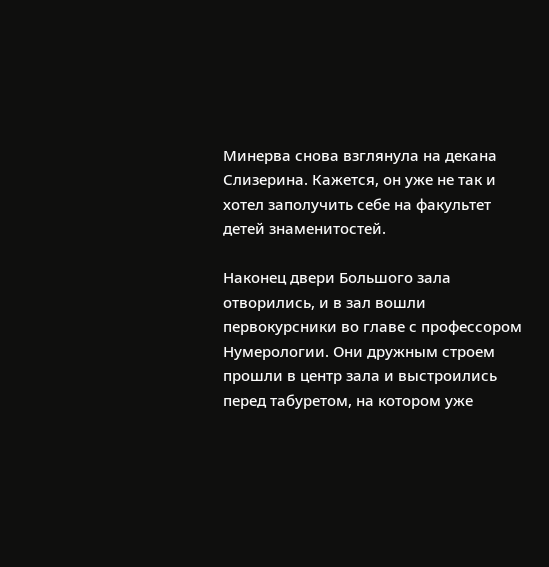Минерва снова взглянула на декана Слизерина. Кажется, он уже не так и хотел заполучить себе на факультет детей знаменитостей.

Наконец двери Большого зала отворились, и в зал вошли первокурсники во главе с профессором Нумерологии. Они дружным строем прошли в центр зала и выстроились перед табуретом, на котором уже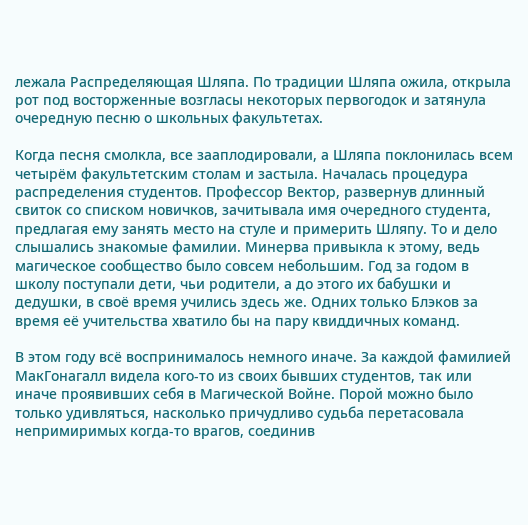лежала Распределяющая Шляпа. По традиции Шляпа ожила, открыла рот под восторженные возгласы некоторых первогодок и затянула очередную песню о школьных факультетах.

Когда песня смолкла, все зааплодировали, а Шляпа поклонилась всем четырём факультетским столам и застыла. Началась процедура распределения студентов. Профессор Вектор, развернув длинный свиток со списком новичков, зачитывала имя очередного студента, предлагая ему занять место на стуле и примерить Шляпу. То и дело слышались знакомые фамилии. Минерва привыкла к этому, ведь магическое сообщество было совсем небольшим. Год за годом в школу поступали дети, чьи родители, а до этого их бабушки и дедушки, в своё время учились здесь же. Одних только Блэков за время её учительства хватило бы на пару квиддичных команд.

В этом году всё воспринималось немного иначе. За каждой фамилией МакГонагалл видела кого-то из своих бывших студентов, так или иначе проявивших себя в Магической Войне. Порой можно было только удивляться, насколько причудливо судьба перетасовала непримиримых когда-то врагов, соединив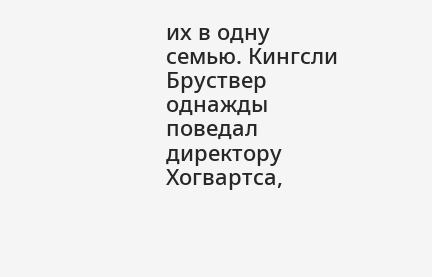их в одну семью. Кингсли Бруствер однажды поведал директору Хогвартса,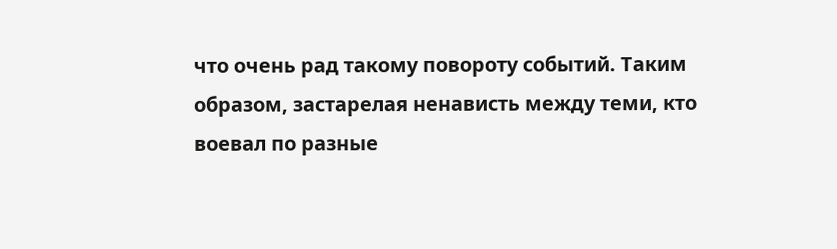что очень рад такому повороту событий. Таким образом, застарелая ненависть между теми, кто воевал по разные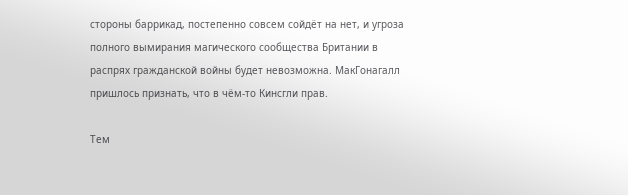стороны баррикад, постепенно совсем сойдёт на нет, и угроза полного вымирания магического сообщества Британии в распрях гражданской войны будет невозможна. МакГонагалл пришлось признать, что в чём-то Кинсгли прав.

Тем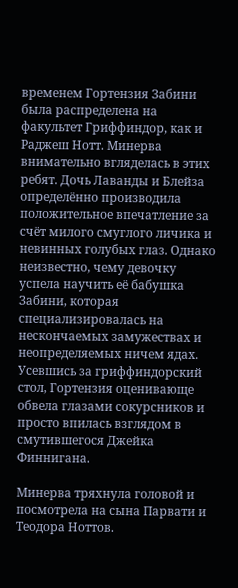временем Гортензия Забини была распределена на факультет Гриффиндор, как и Раджеш Нотт. Минерва внимательно вгляделась в этих ребят. Дочь Лаванды и Блейза определённо производила положительное впечатление за счёт милого смуглого личика и невинных голубых глаз. Однако неизвестно, чему девочку успела научить её бабушка Забини, которая специализировалась на нескончаемых замужествах и неопределяемых ничем ядах. Усевшись за гриффиндорский стол, Гортензия оценивающе обвела глазами сокурсников и просто впилась взглядом в смутившегося Джейка Финнигана.

Минерва тряхнула головой и посмотрела на сына Парвати и Теодора Ноттов.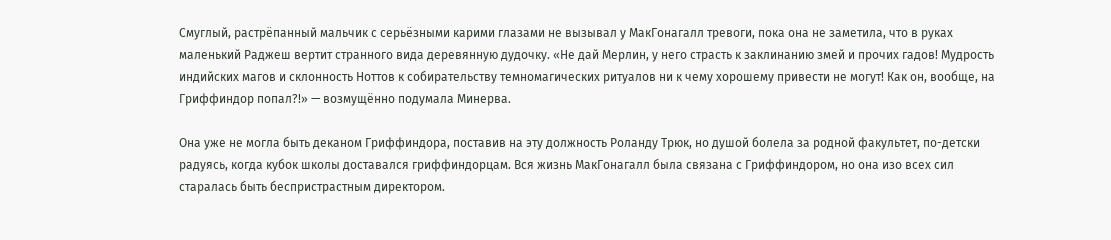Смуглый, растрёпанный мальчик с серьёзными карими глазами не вызывал у МакГонагалл тревоги, пока она не заметила, что в руках маленький Раджеш вертит странного вида деревянную дудочку. «Не дай Мерлин, у него страсть к заклинанию змей и прочих гадов! Мудрость индийских магов и склонность Ноттов к собирательству темномагических ритуалов ни к чему хорошему привести не могут! Как он, вообще, на Гриффиндор попал?!» — возмущённо подумала Минерва.

Она уже не могла быть деканом Гриффиндора, поставив на эту должность Роланду Трюк, но душой болела за родной факультет, по-детски радуясь, когда кубок школы доставался гриффиндорцам. Вся жизнь МакГонагалл была связана с Гриффиндором, но она изо всех сил старалась быть беспристрастным директором.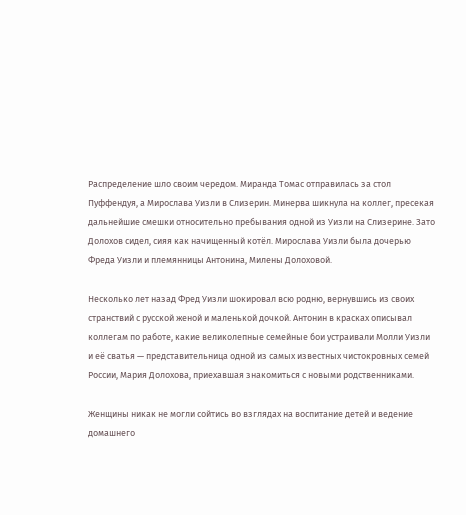Распределение шло своим чередом. Миранда Томас отправилась за стол Пуффендуя, а Мирослава Уизли в Слизерин. Минерва шикнула на коллег, пресекая дальнейшие смешки относительно пребывания одной из Уизли на Слизерине. Зато Долохов сидел, сияя как начищенный котёл. Мирослава Уизли была дочерью Фреда Уизли и племянницы Антонина, Милены Долоховой.

Несколько лет назад Фред Уизли шокировал всю родню, вернувшись из своих странствий с русской женой и маленькой дочкой. Антонин в красках описывал коллегам по работе, какие великолепные семейные бои устраивали Молли Уизли и её сватья — представительница одной из самых известных чистокровных семей России, Мария Долохова, приехавшая знакомиться с новыми родственниками.

Женщины никак не могли сойтись во взглядах на воспитание детей и ведение домашнего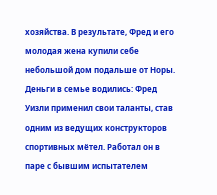хозяйства. В результате, Фред и его молодая жена купили себе небольшой дом подальше от Норы. Деньги в семье водились: Фред Уизли применил свои таланты, став одним из ведущих конструкторов спортивных мётел. Работал он в паре с бывшим испытателем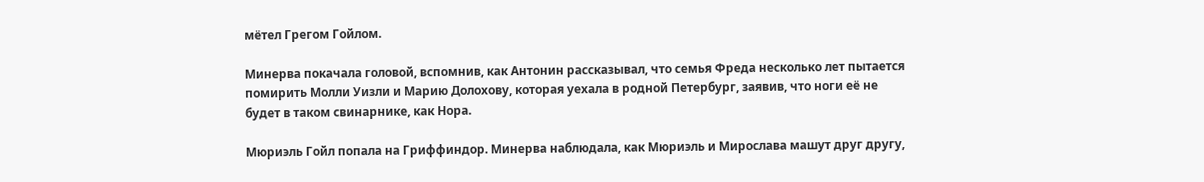мётел Грегом Гойлом.

Минерва покачала головой, вспомнив, как Антонин рассказывал, что семья Фреда несколько лет пытается помирить Молли Уизли и Марию Долохову, которая уехала в родной Петербург, заявив, что ноги её не будет в таком свинарнике, как Нора.

Мюриэль Гойл попала на Гриффиндор. Минерва наблюдала, как Мюриэль и Мирослава машут друг другу,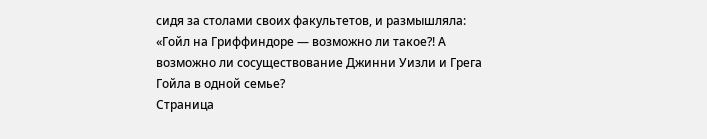сидя за столами своих факультетов, и размышляла: «Гойл на Гриффиндоре — возможно ли такое?! А возможно ли сосуществование Джинни Уизли и Грега Гойла в одной семье?
Страница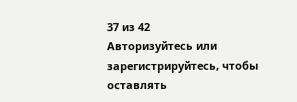37 из 42
Авторизуйтесь или зарегистрируйтесь, чтобы оставлять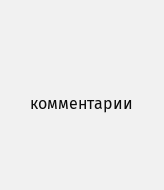комментарии